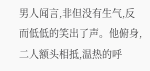男人闻言,非但没有生气,反而低低的笑出了声。他俯身,二人额头相抵,温热的呼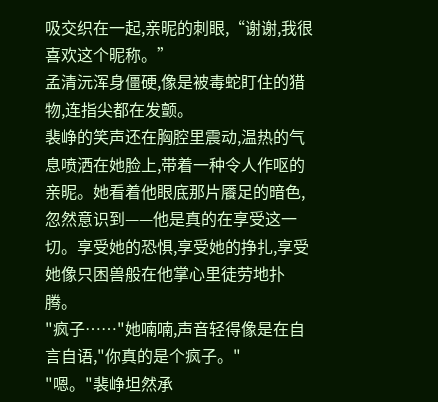吸交织在一起,亲昵的刺眼,“谢谢,我很喜欢这个昵称。”
孟清沅浑身僵硬,像是被毒蛇盯住的猎物,连指尖都在发颤。
裴峥的笑声还在胸腔里震动,温热的气息喷洒在她脸上,带着一种令人作呕的亲昵。她看着他眼底那片餍足的暗色,忽然意识到——他是真的在享受这一切。享受她的恐惧,享受她的挣扎,享受她像只困兽般在他掌心里徒劳地扑腾。
"疯子……"她喃喃,声音轻得像是在自言自语,"你真的是个疯子。"
"嗯。"裴峥坦然承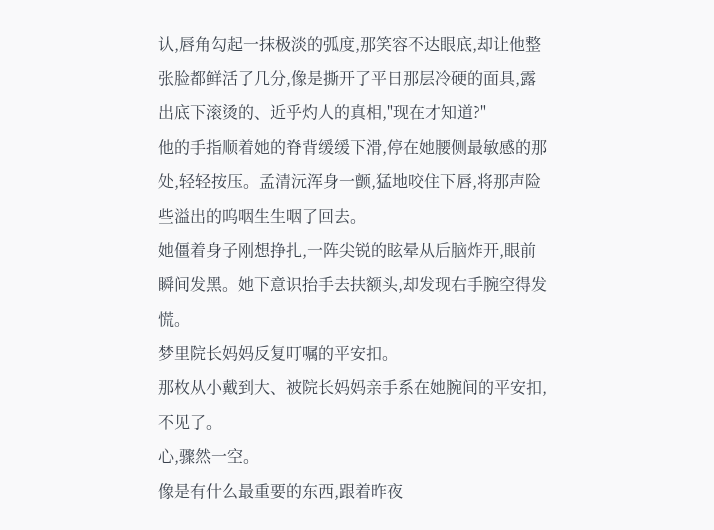认,唇角勾起一抹极淡的弧度,那笑容不达眼底,却让他整张脸都鲜活了几分,像是撕开了平日那层冷硬的面具,露出底下滚烫的、近乎灼人的真相,"现在才知道?"
他的手指顺着她的脊背缓缓下滑,停在她腰侧最敏感的那处,轻轻按压。孟清沅浑身一颤,猛地咬住下唇,将那声险些溢出的呜咽生生咽了回去。
她僵着身子刚想挣扎,一阵尖锐的眩晕从后脑炸开,眼前瞬间发黑。她下意识抬手去扶额头,却发现右手腕空得发慌。
梦里院长妈妈反复叮嘱的平安扣。
那枚从小戴到大、被院长妈妈亲手系在她腕间的平安扣,不见了。
心,骤然一空。
像是有什么最重要的东西,跟着昨夜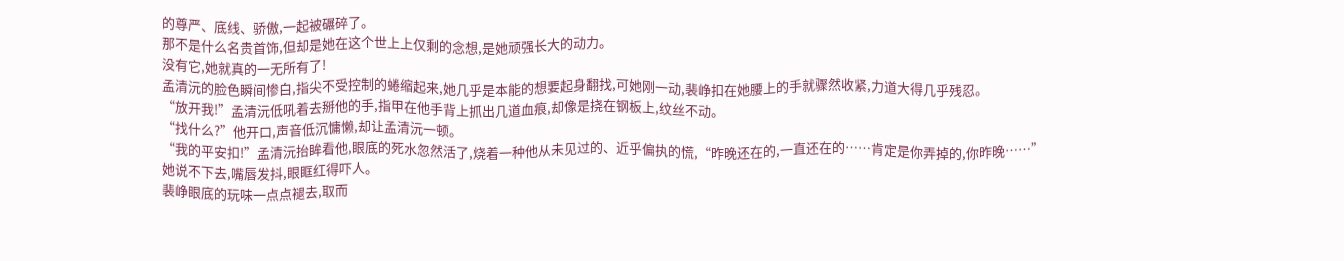的尊严、底线、骄傲,一起被碾碎了。
那不是什么名贵首饰,但却是她在这个世上上仅剩的念想,是她顽强长大的动力。
没有它,她就真的一无所有了!
孟清沅的脸色瞬间惨白,指尖不受控制的蜷缩起来,她几乎是本能的想要起身翻找,可她刚一动,裴峥扣在她腰上的手就骤然收紧,力道大得几乎残忍。
“放开我!”孟清沅低吼着去掰他的手,指甲在他手背上抓出几道血痕,却像是挠在钢板上,纹丝不动。
“找什么?”他开口,声音低沉慵懒,却让孟清沅一顿。
“我的平安扣!”孟清沅抬眸看他,眼底的死水忽然活了,烧着一种他从未见过的、近乎偏执的慌,“昨晚还在的,一直还在的……肯定是你弄掉的,你昨晚……”
她说不下去,嘴唇发抖,眼眶红得吓人。
裴峥眼底的玩味一点点褪去,取而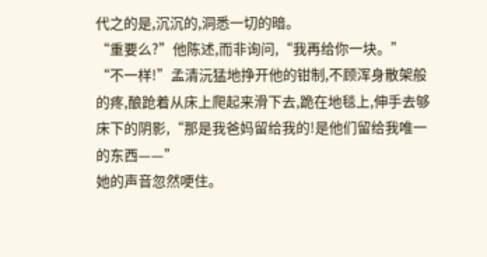代之的是,沉沉的,洞悉一切的暗。
“重要么?”他陈述,而非询问,“我再给你一块。”
“不一样!”孟清沅猛地挣开他的钳制,不顾浑身散架般的疼,酿跄着从床上爬起来滑下去,跪在地毯上,伸手去够床下的阴影,“那是我爸妈留给我的!是他们留给我唯一的东西——”
她的声音忽然哽住。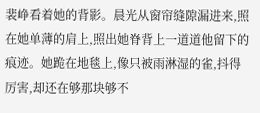裴峥看着她的背影。晨光从窗帘缝隙漏进来,照在她单薄的肩上,照出她脊背上一道道他留下的痕迹。她跪在地毯上,像只被雨淋湿的雀,抖得厉害,却还在够那块够不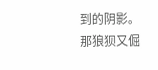到的阴影。
那狼狈又倔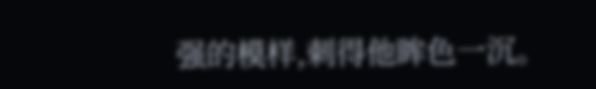强的模样,刺得他眸色一沉。